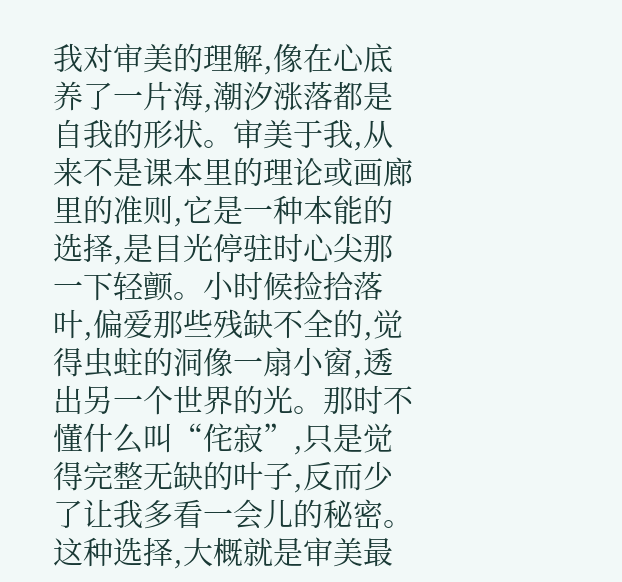我对审美的理解,像在心底养了一片海,潮汐涨落都是自我的形状。审美于我,从来不是课本里的理论或画廊里的准则,它是一种本能的选择,是目光停驻时心尖那一下轻颤。小时候捡拾落叶,偏爱那些残缺不全的,觉得虫蛀的洞像一扇小窗,透出另一个世界的光。那时不懂什么叫“侘寂”,只是觉得完整无缺的叶子,反而少了让我多看一会儿的秘密。这种选择,大概就是审美最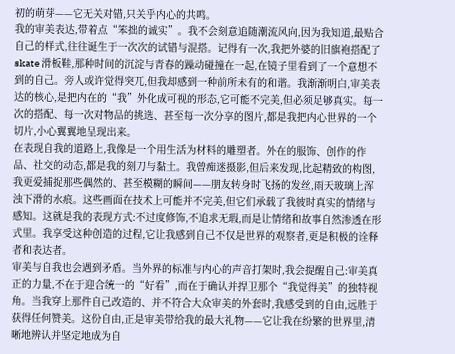初的萌芽——它无关对错,只关乎内心的共鸣。
我的审美表达,带着点“笨拙的诚实”。我不会刻意追随潮流风向,因为我知道,最贴合自己的样式,往往诞生于一次次的试错与混搭。记得有一次,我把外婆的旧旗袍搭配了 skate 滑板鞋,那种时间的沉淀与青春的躁动碰撞在一起,在镜子里看到了一个意想不到的自己。旁人或许觉得突兀,但我却感到一种前所未有的和谐。我渐渐明白,审美表达的核心,是把内在的“我”外化成可视的形态,它可能不完美,但必须足够真实。每一次的搭配、每一次对物品的挑选、甚至每一次分享的图片,都是我把内心世界的一个切片,小心翼翼地呈现出来。
在表现自我的道路上,我像是一个用生活为材料的雕塑者。外在的服饰、创作的作品、社交的动态,都是我的刻刀与黏土。我曾痴迷摄影,但后来发现,比起精致的构图,我更爱捕捉那些偶然的、甚至模糊的瞬间——朋友转身时飞扬的发丝,雨天玻璃上浑浊下滑的水痕。这些画面在技术上可能并不完美,但它们承载了我彼时真实的情绪与感知。这就是我的表现方式:不过度修饰,不追求无瑕,而是让情绪和故事自然渗透在形式里。我享受这种创造的过程,它让我感到自己不仅是世界的观察者,更是积极的诠释者和表达者。
审美与自我也会遇到矛盾。当外界的标准与内心的声音打架时,我会提醒自己:审美真正的力量,不在于迎合统一的“好看”,而在于确认并捍卫那个“我觉得美”的独特视角。当我穿上那件自己改造的、并不符合大众审美的外套时,我感受到的自由,远胜于获得任何赞美。这份自由,正是审美带给我的最大礼物——它让我在纷繁的世界里,清晰地辨认并坚定地成为自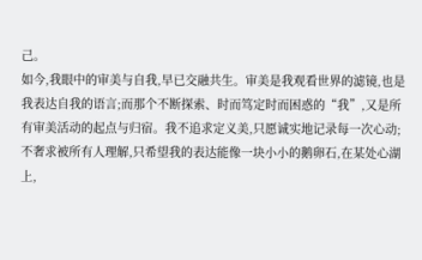己。
如今,我眼中的审美与自我,早已交融共生。审美是我观看世界的滤镜,也是我表达自我的语言;而那个不断探索、时而笃定时而困惑的“我”,又是所有审美活动的起点与归宿。我不追求定义美,只愿诚实地记录每一次心动;不奢求被所有人理解,只希望我的表达能像一块小小的鹅卵石,在某处心湖上,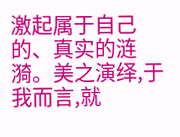激起属于自己的、真实的涟漪。美之演绎,于我而言,就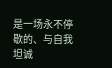是一场永不停歇的、与自我坦诚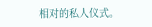相对的私人仪式。